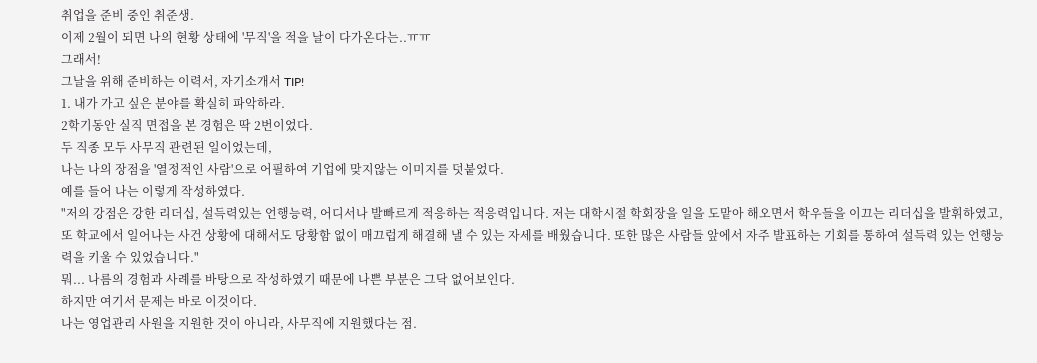취업을 준비 중인 취준생.
이제 2월이 되면 나의 현황 상태에 '무직'을 적을 날이 다가온다는..ㅠㅠ
그래서!
그날을 위해 준비하는 이력서, 자기소개서 TIP!
1. 내가 가고 싶은 분야를 확실히 파악하라.
2학기동안 실직 면접을 본 경험은 딱 2번이었다.
두 직종 모두 사무직 관련된 일이었는데,
나는 나의 장점을 '열정적인 사람'으로 어필하여 기업에 맞지않는 이미지를 덧붙었다.
예를 들어 나는 이렇게 작성하였다.
"저의 강점은 강한 리더십, 설득력있는 언행능력, 어디서나 발빠르게 적응하는 적응력입니다. 저는 대학시절 학회장을 일을 도맡아 해오면서 학우들을 이끄는 리더십을 발휘하였고, 또 학교에서 일어나는 사건 상황에 대해서도 당황함 없이 매끄럽게 해결해 낼 수 있는 자세를 배웠습니다. 또한 많은 사람들 앞에서 자주 발표하는 기회를 통하여 설득력 있는 언행능력을 키울 수 있었습니다."
뭐... 나름의 경험과 사례를 바탕으로 작성하였기 때문에 나쁜 부분은 그닥 없어보인다.
하지만 여기서 문제는 바로 이것이다.
나는 영업관리 사원을 지원한 것이 아니라, 사무직에 지원했다는 점.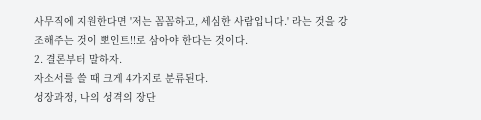사무직에 지원한다면 '저는 꼼꼼하고, 세심한 사람입니다.' 라는 것을 강조해주는 것이 뽀인트!!로 삼아야 한다는 것이다.
2. 결론부터 말하자.
자소서를 쓸 때 크게 4가지로 분류된다.
성장과정, 나의 성격의 장단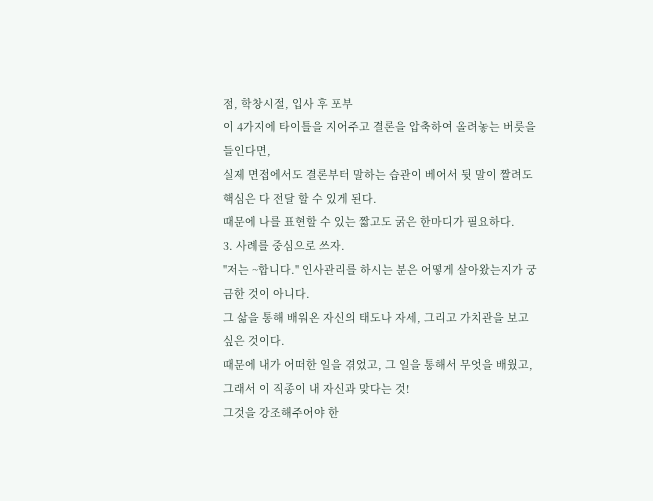점, 학창시절, 입사 후 포부
이 4가지에 타이틀을 지어주고 결론을 압축하여 올려놓는 버릇을 들인다면,
실제 면접에서도 결론부터 말하는 습관이 베어서 뒷 말이 짤려도 핵심은 다 전달 할 수 있게 된다.
때문에 나를 표현할 수 있는 짧고도 굵은 한마디가 필요하다.
3. 사례를 중심으로 쓰자.
"저는 ~합니다." 인사관리를 하시는 분은 어떻게 살아왔는지가 궁금한 것이 아니다.
그 삶을 통해 배워온 자신의 태도나 자세, 그리고 가치관을 보고싶은 것이다.
때문에 내가 어떠한 일을 겪었고, 그 일을 통해서 무엇을 배웠고, 그래서 이 직종이 내 자신과 맞다는 것!
그것을 강조해주어야 한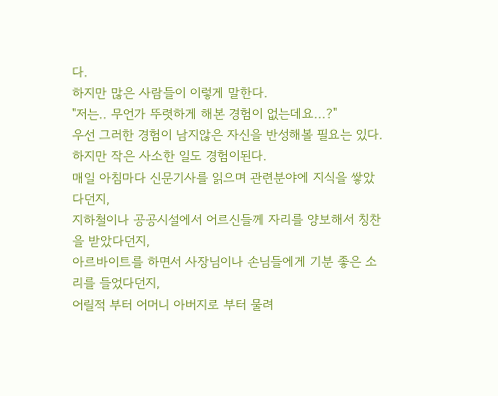다.
하지만 많은 사람들이 이렇게 말한다.
"저는.. 무언가 뚜렷하게 해본 경험이 없는데요...?"
우선 그러한 경험이 남지않은 자신을 반성해볼 필요는 있다. 하지만 작은 사소한 일도 경험이된다.
매일 아침마다 신문기사를 읽으며 관련분야에 지식을 쌓았다던지,
지하철이나 공공시설에서 어르신들께 자리를 양보해서 칭찬을 받았다던지,
아르바이트를 하면서 사장님이나 손님들에게 기분 좋은 소리를 들었다던지,
어릴적 부터 어머니 아버지로 부터 물려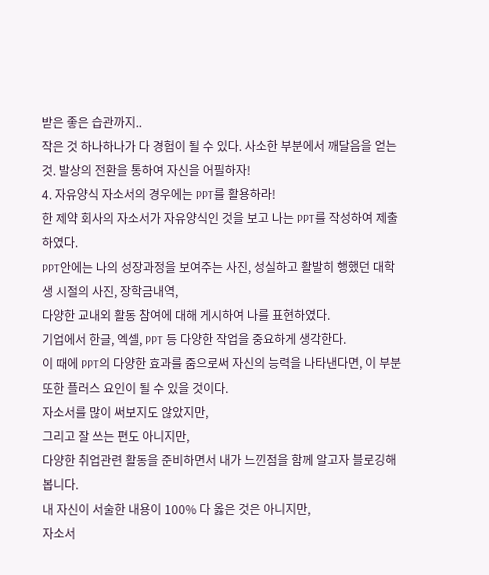받은 좋은 습관까지..
작은 것 하나하나가 다 경험이 될 수 있다. 사소한 부분에서 깨달음을 얻는것. 발상의 전환을 통하여 자신을 어필하자!
4. 자유양식 자소서의 경우에는 PPT를 활용하라!
한 제약 회사의 자소서가 자유양식인 것을 보고 나는 PPT를 작성하여 제출하였다.
PPT안에는 나의 성장과정을 보여주는 사진, 성실하고 활발히 행했던 대학생 시절의 사진, 장학금내역,
다양한 교내외 활동 참여에 대해 게시하여 나를 표현하였다.
기업에서 한글, 엑셀, PPT 등 다양한 작업을 중요하게 생각한다.
이 때에 PPT의 다양한 효과를 줌으로써 자신의 능력을 나타낸다면, 이 부분 또한 플러스 요인이 될 수 있을 것이다.
자소서를 많이 써보지도 않았지만,
그리고 잘 쓰는 편도 아니지만,
다양한 취업관련 활동을 준비하면서 내가 느낀점을 함께 알고자 블로깅해봅니다.
내 자신이 서술한 내용이 100% 다 옳은 것은 아니지만,
자소서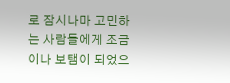로 잠시나마 고민하는 사람들에게 조금이나 보탬이 되었으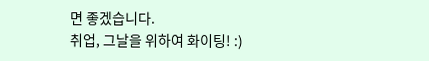면 좋겠습니다.
취업, 그날을 위하여 화이팅! :)